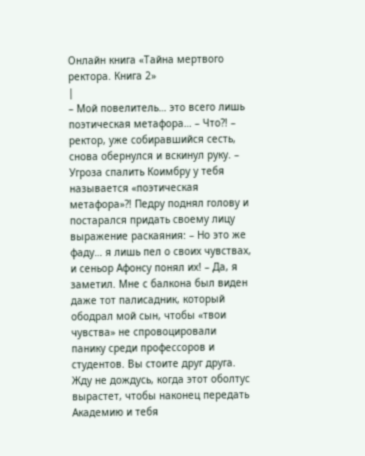Онлайн книга «Тайна мертвого ректора. Книга 2»
|
– Мой повелитель… это всего лишь поэтическая метафора… – Что?! – ректор, уже собиравшийся сесть, снова обернулся и вскинул руку. – Угроза спалить Коимбру у тебя называется «поэтическая метафора»?! Педру поднял голову и постарался придать своему лицу выражение раскаяния: – Но это же фаду… я лишь пел о своих чувствах, и сеньор Афонсу понял их! – Да, я заметил. Мне с балкона был виден даже тот палисадник, который ободрал мой сын, чтобы «твои чувства» не спровоцировали панику среди профессоров и студентов. Вы стоите друг друга. Жду не дождусь, когда этот оболтус вырастет, чтобы наконец передать Академию и тебя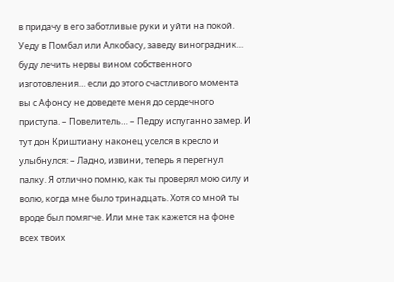в придачу в его заботливые руки и уйти на покой. Уеду в Помбал или Алкобасу, заведу виноградник… буду лечить нервы вином собственного изготовления… если до этого счастливого момента вы с Афонсу не доведете меня до сердечного приступа. – Повелитель… – Педру испуганно замер. И тут дон Криштиану наконец уселся в кресло и улыбнулся: – Ладно, извини, теперь я перегнул палку. Я отлично помню, как ты проверял мою силу и волю, когда мне было тринадцать. Хотя со мной ты вроде был помягче. Или мне так кажется на фоне всех твоих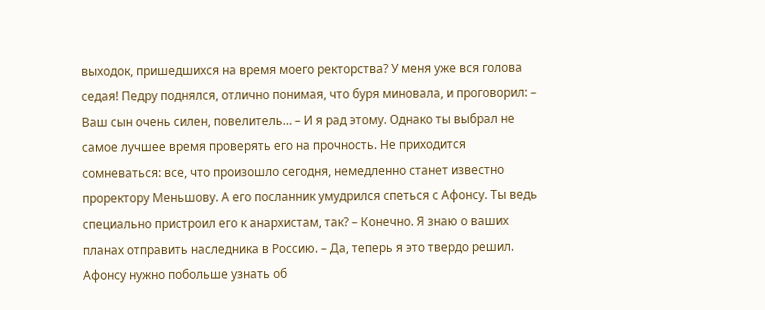выходок, пришедшихся на время моего ректорства? У меня уже вся голова седая! Педру поднялся, отлично понимая, что буря миновала, и проговорил: – Ваш сын очень силен, повелитель… – И я рад этому. Однако ты выбрал не самое лучшее время проверять его на прочность. Не приходится сомневаться: все, что произошло сегодня, немедленно станет известно проректору Меньшову. А его посланник умудрился спеться с Афонсу. Ты ведь специально пристроил его к анархистам, так? – Конечно. Я знаю о ваших планах отправить наследника в Россию. – Да, теперь я это твердо решил. Афонсу нужно побольше узнать об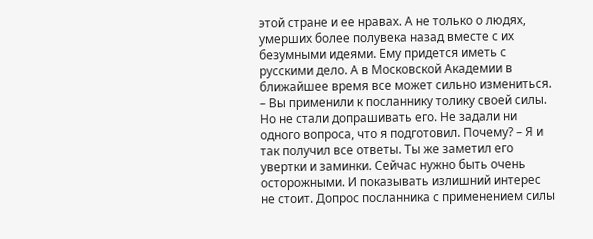этой стране и ее нравах. А не только о людях, умерших более полувека назад вместе с их безумными идеями. Ему придется иметь с русскими дело. А в Московской Академии в ближайшее время все может сильно измениться. – Вы применили к посланнику толику своей силы. Но не стали допрашивать его. Не задали ни одного вопроса, что я подготовил. Почему? – Я и так получил все ответы. Ты же заметил его увертки и заминки. Сейчас нужно быть очень осторожными. И показывать излишний интерес не стоит. Допрос посланника с применением силы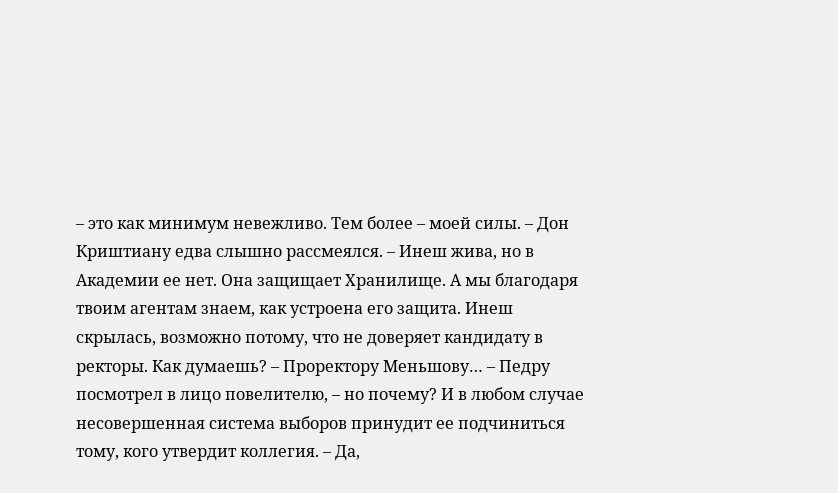– это как минимум невежливо. Тем более – моей силы. – Дон Криштиану едва слышно рассмеялся. – Инеш жива, но в Академии ее нет. Она защищает Хранилище. А мы благодаря твоим агентам знаем, как устроена его защита. Инеш скрылась, возможно потому, что не доверяет кандидату в ректоры. Как думаешь? – Проректору Меньшову… – Педру посмотрел в лицо повелителю, – но почему? И в любом случае несовершенная система выборов принудит ее подчиниться тому, кого утвердит коллегия. – Да,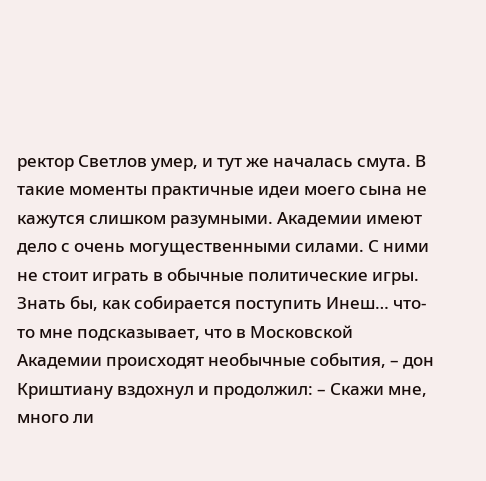ректор Светлов умер, и тут же началась смута. В такие моменты практичные идеи моего сына не кажутся слишком разумными. Академии имеют дело с очень могущественными силами. С ними не стоит играть в обычные политические игры. Знать бы, как собирается поступить Инеш… что-то мне подсказывает, что в Московской Академии происходят необычные события, – дон Криштиану вздохнул и продолжил: – Скажи мне, много ли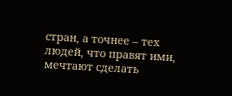стран, а точнее – тех людей, что правят ими, мечтают сделать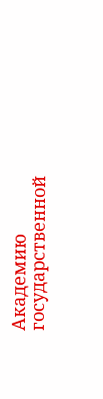Академию государственной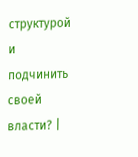структурой и подчинить своей власти? |